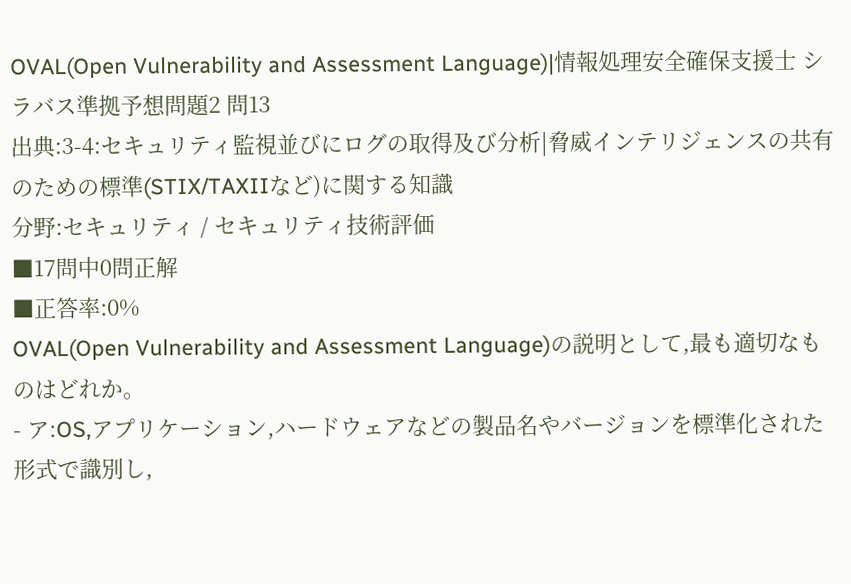OVAL(Open Vulnerability and Assessment Language)|情報処理安全確保支援士 シラバス準拠予想問題2 問13
出典:3-4:セキュリティ監視並びにログの取得及び分析|脅威インテリジェンスの共有のための標準(STIX/TAXIIなど)に関する知識
分野:セキュリティ / セキュリティ技術評価
■17問中0問正解
■正答率:0%
OVAL(Open Vulnerability and Assessment Language)の説明として,最も適切なものはどれか。
- ア:OS,アプリケーション,ハードウェアなどの製品名やバージョンを標準化された形式で識別し,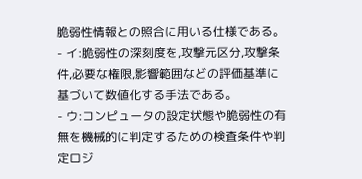脆弱性情報との照合に用いる仕様である。
- イ:脆弱性の深刻度を,攻撃元区分,攻撃条件,必要な権限,影響範囲などの評価基準に基づいて数値化する手法である。
- ウ:コンピュータの設定状態や脆弱性の有無を機械的に判定するための検査条件や判定ロジ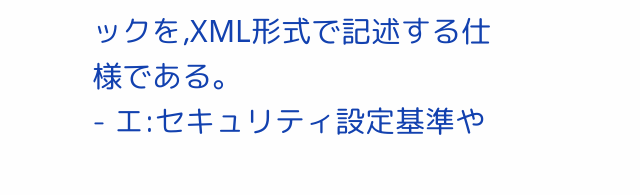ックを,XML形式で記述する仕様である。
- エ:セキュリティ設定基準や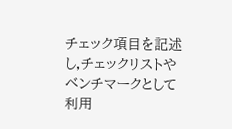チェック項目を記述し,チェックリストやベンチマークとして利用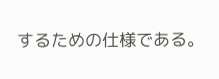するための仕様である。